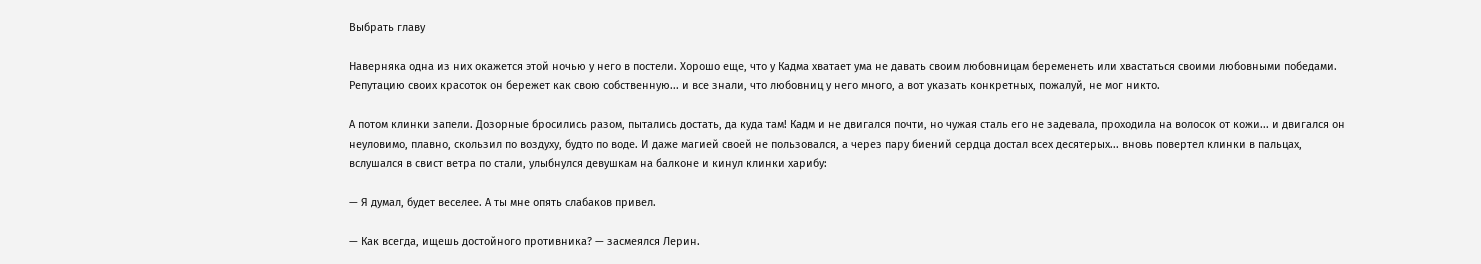Выбрать главу

Наверняка одна из них окажется этой ночью у него в постели. Хорошо еще, что у Кадма хватает ума не давать своим любовницам беременеть или хвастаться своими любовными победами. Репутацию своих красоток он бережет как свою собственную... и все знали, что любовниц у него много, а вот указать конкретных, пожалуй, не мог никто.

А потом клинки запели. Дозорные бросились разом, пытались достать, да куда там! Кадм и не двигался почти, но чужая сталь его не задевала, проходила на волосок от кожи... и двигался он неуловимо, плавно, скользил по воздуху, будто по воде. И даже магией своей не пользовался, а через пару биений сердца достал всех десятерых... вновь повертел клинки в пальцах, вслушался в свист ветра по стали, улыбнулся девушкам на балконе и кинул клинки харибу:

— Я думал, будет веселее. А ты мне опять слабаков привел.

— Как всегда, ищешь достойного противника? — засмеялся Лерин.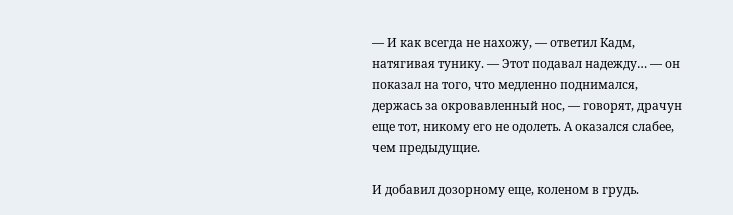— И как всегда не нахожу, — ответил Кадм, натягивая тунику. — Этот подавал надежду… — он показал на того, что медленно поднимался, держась за окровавленный нос, — говорят, драчун еще тот, никому его не одолеть. А оказался слабее, чем предыдущие.

И добавил дозорному еще, коленом в грудь.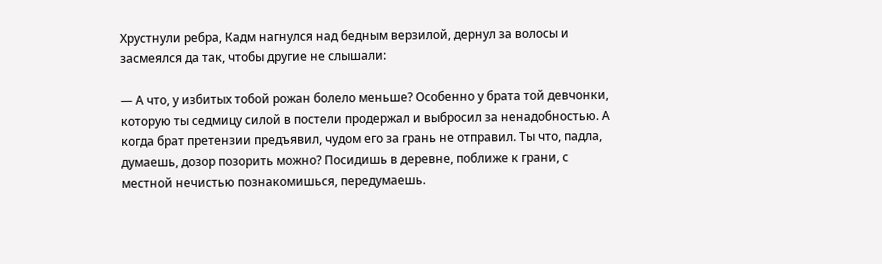Хрустнули ребра, Кадм нагнулся над бедным верзилой, дернул за волосы и засмеялся да так, чтобы другие не слышали:

— А что, у избитых тобой рожан болело меньше? Особенно у брата той девчонки, которую ты седмицу силой в постели продержал и выбросил за ненадобностью. А когда брат претензии предъявил, чудом его за грань не отправил. Ты что, падла, думаешь, дозор позорить можно? Посидишь в деревне, поближе к грани, с местной нечистью познакомишься, передумаешь.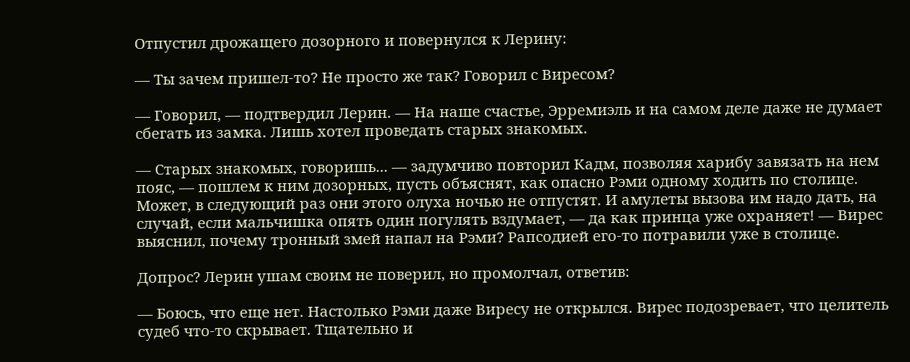Отпустил дрожащего дозорного и повернулся к Лерину:

— Ты зачем пришел-то? Не просто же так? Говорил с Виресом?

— Говорил, — подтвердил Лерин. — На наше счастье, Эрремиэль и на самом деле даже не думает сбегать из замка. Лишь хотел проведать старых знакомых.

— Старых знакомых, говоришь... — задумчиво повторил Кадм, позволяя харибу завязать на нем пояс, — пошлем к ним дозорных, пусть объяснят, как опасно Рэми одному ходить по столице. Может, в следующий раз они этого олуха ночью не отпустят. И амулеты вызова им надо дать, на случай, если мальчишка опять один погулять вздумает, — да как принца уже охраняет! — Вирес выяснил, почему тронный змей напал на Рэми? Рапсодией его-то потравили уже в столице.

Допрос? Лерин ушам своим не поверил, но промолчал, ответив:

— Боюсь, что еще нет. Настолько Рэми даже Виресу не открылся. Вирес подозревает, что целитель судеб что-то скрывает. Тщательно и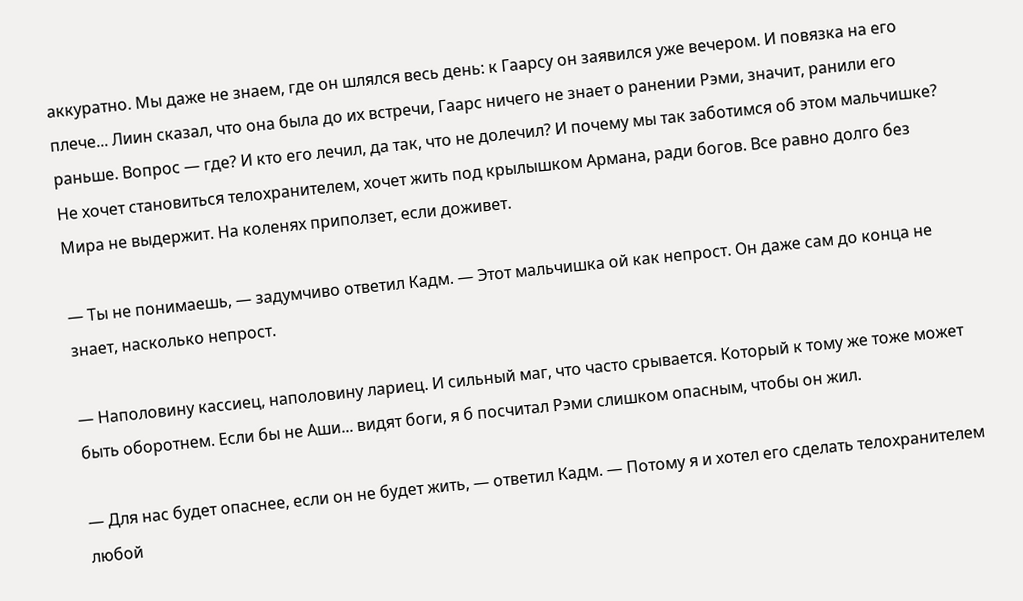аккуратно. Мы даже не знаем, где он шлялся весь день: к Гаарсу он заявился уже вечером. И повязка на его плече... Лиин сказал, что она была до их встречи, Гаарс ничего не знает о ранении Рэми, значит, ранили его раньше. Вопрос — где? И кто его лечил, да так, что не долечил? И почему мы так заботимся об этом мальчишке? Не хочет становиться телохранителем, хочет жить под крылышком Армана, ради богов. Все равно долго без Мира не выдержит. На коленях приползет, если доживет.

— Ты не понимаешь, — задумчиво ответил Кадм. — Этот мальчишка ой как непрост. Он даже сам до конца не знает, насколько непрост.

— Наполовину кассиец, наполовину лариец. И сильный маг, что часто срывается. Который к тому же тоже может быть оборотнем. Если бы не Аши... видят боги, я б посчитал Рэми слишком опасным, чтобы он жил.

— Для нас будет опаснее, если он не будет жить, — ответил Кадм. — Потому я и хотел его сделать телохранителем любой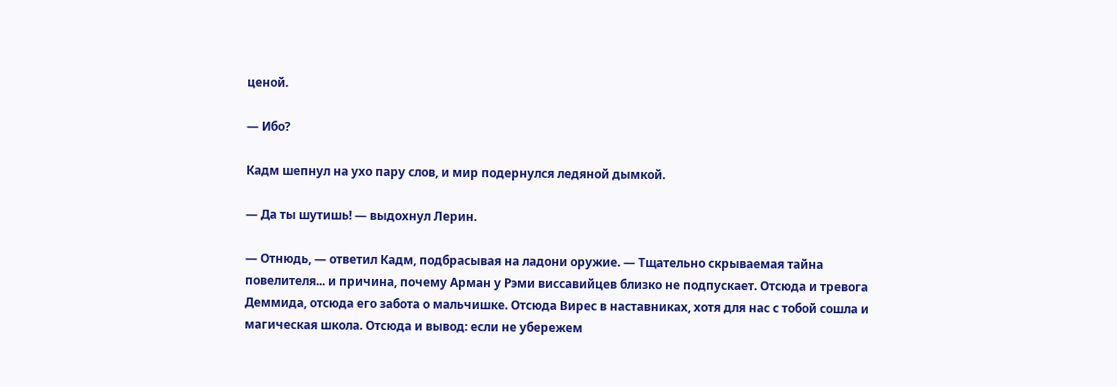ценой.

— Ибо?

Кадм шепнул на ухо пару слов, и мир подернулся ледяной дымкой.

— Да ты шутишь! — выдохнул Лерин.

— Отнюдь, — ответил Кадм, подбрасывая на ладони оружие. — Тщательно скрываемая тайна повелителя... и причина, почему Арман у Рэми виссавийцев близко не подпускает. Отсюда и тревога Деммида, отсюда его забота о мальчишке. Отсюда Вирес в наставниках, хотя для нас с тобой сошла и магическая школа. Отсюда и вывод: если не убережем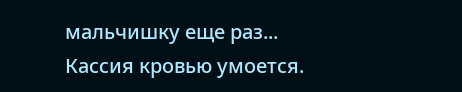мальчишку еще раз... Кассия кровью умоется.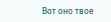Вот оно твое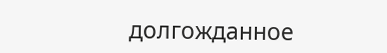долгожданное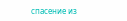спасение из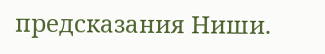предсказания Ниши.